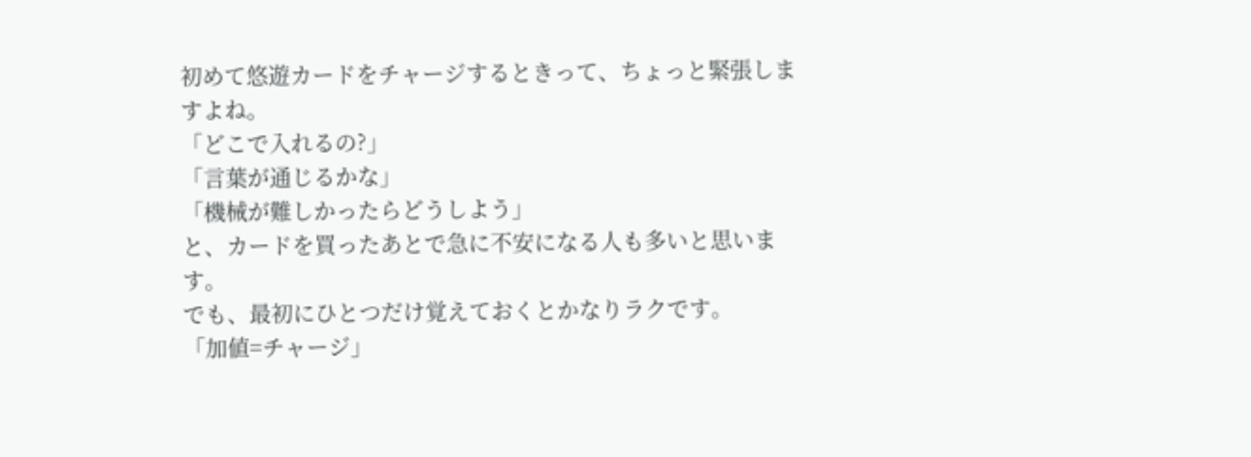初めて悠遊カードをチャージするときって、ちょっと緊張しますよね。
「どこで入れるの?」
「言葉が通じるかな」
「機械が難しかったらどうしよう」
と、カードを買ったあとで急に不安になる人も多いと思います。
でも、最初にひとつだけ覚えておくとかなりラクです。
「加値=チャージ」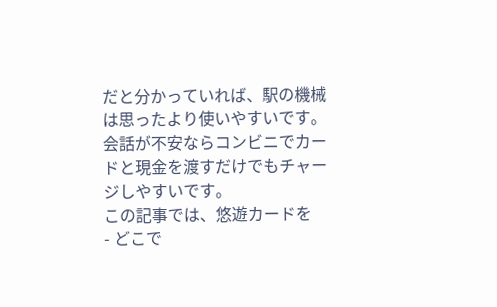だと分かっていれば、駅の機械は思ったより使いやすいです。
会話が不安ならコンビニでカードと現金を渡すだけでもチャージしやすいです。
この記事では、悠遊カードを
- どこで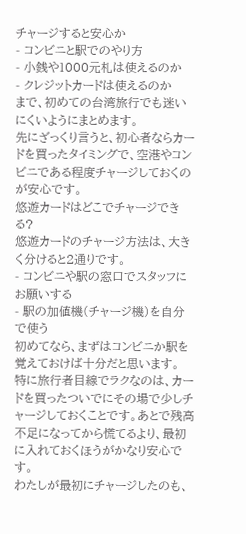チャージすると安心か
- コンビニと駅でのやり方
- 小銭や1000元札は使えるのか
- クレジットカードは使えるのか
まで、初めての台湾旅行でも迷いにくいようにまとめます。
先にざっくり言うと、初心者ならカードを買ったタイミングで、空港やコンビニである程度チャージしておくのが安心です。
悠遊カードはどこでチャージできる?
悠遊カードのチャージ方法は、大きく分けると2通りです。
- コンビニや駅の窓口でスタッフにお願いする
- 駅の加値機(チャージ機)を自分で使う
初めてなら、まずはコンビニか駅を覚えておけば十分だと思います。
特に旅行者目線でラクなのは、カードを買ったついでにその場で少しチャージしておくことです。あとで残高不足になってから慌てるより、最初に入れておくほうがかなり安心です。
わたしが最初にチャージしたのも、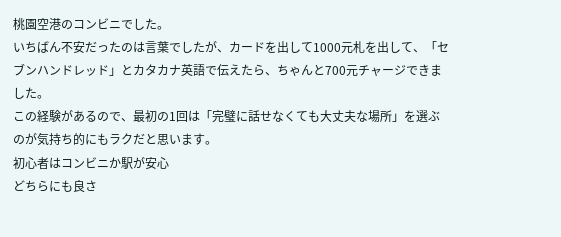桃園空港のコンビニでした。
いちばん不安だったのは言葉でしたが、カードを出して1000元札を出して、「セブンハンドレッド」とカタカナ英語で伝えたら、ちゃんと700元チャージできました。
この経験があるので、最初の1回は「完璧に話せなくても大丈夫な場所」を選ぶのが気持ち的にもラクだと思います。
初心者はコンビニか駅が安心
どちらにも良さ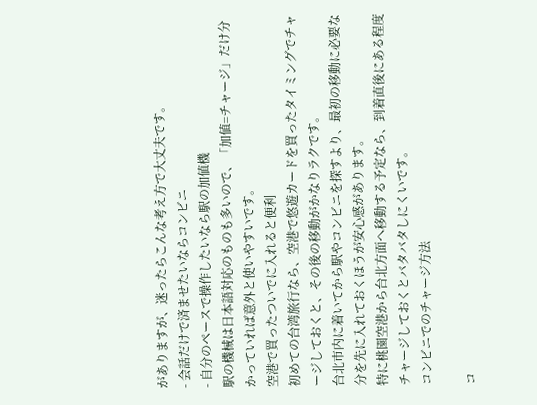がありますが、迷ったらこんな考え方で大丈夫です。
- 会話だけで済ませたいならコンビニ
- 自分のペースで操作したいなら駅の加値機
駅の機械は日本語対応のものも多いので、「加値=チャージ」だけ分かっていれば意外と使いやすいです。
空港で買ったついでに入れると便利
初めての台湾旅行なら、空港で悠遊カードを買ったタイミングでチャージしておくと、その後の移動がかなりラクです。
台北市内に着いてから駅やコンビニを探すより、最初の移動に必要な分を先に入れておくほうが安心感があります。
特に桃園空港から台北方面へ移動する予定なら、到着直後にある程度チャージしておくとバタバタしにくいです。
コンビニでのチャージ方法

コ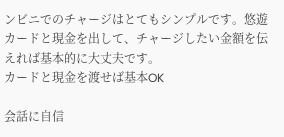ンビニでのチャージはとてもシンプルです。悠遊カードと現金を出して、チャージしたい金額を伝えれば基本的に大丈夫です。
カードと現金を渡せば基本OK

会話に自信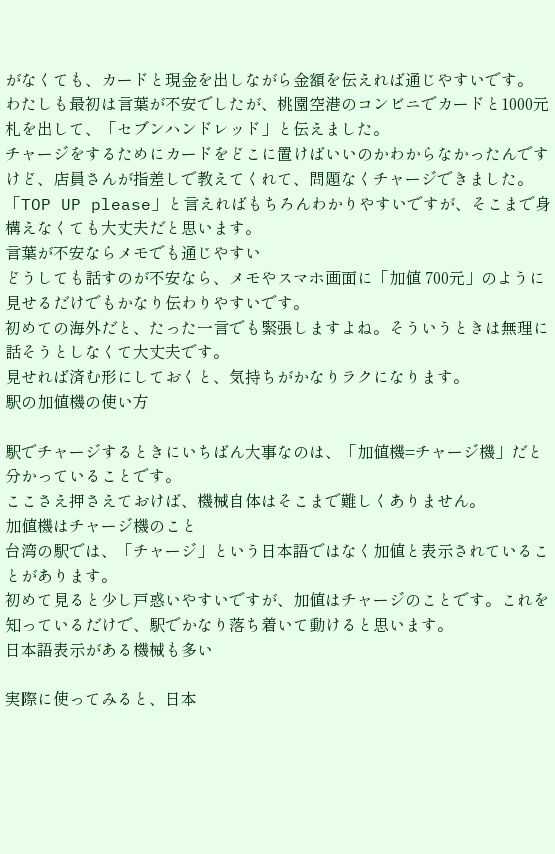がなくても、カードと現金を出しながら金額を伝えれば通じやすいです。
わたしも最初は言葉が不安でしたが、桃園空港のコンビニでカードと1000元札を出して、「セブンハンドレッド」と伝えました。
チャージをするためにカードをどこに置けばいいのかわからなかったんですけど、店員さんが指差しで教えてくれて、問題なくチャージできました。
「TOP UP please」と言えればもちろんわかりやすいですが、そこまで身構えなくても大丈夫だと思います。
言葉が不安ならメモでも通じやすい
どうしても話すのが不安なら、メモやスマホ画面に「加値 700元」のように見せるだけでもかなり伝わりやすいです。
初めての海外だと、たった一言でも緊張しますよね。そういうときは無理に話そうとしなくて大丈夫です。
見せれば済む形にしておくと、気持ちがかなりラクになります。
駅の加値機の使い方

駅でチャージするときにいちばん大事なのは、「加値機=チャージ機」だと分かっていることです。
ここさえ押さえておけば、機械自体はそこまで難しくありません。
加値機はチャージ機のこと
台湾の駅では、「チャージ」という日本語ではなく加値と表示されていることがあります。
初めて見ると少し戸惑いやすいですが、加値はチャージのことです。これを知っているだけで、駅でかなり落ち着いて動けると思います。
日本語表示がある機械も多い

実際に使ってみると、日本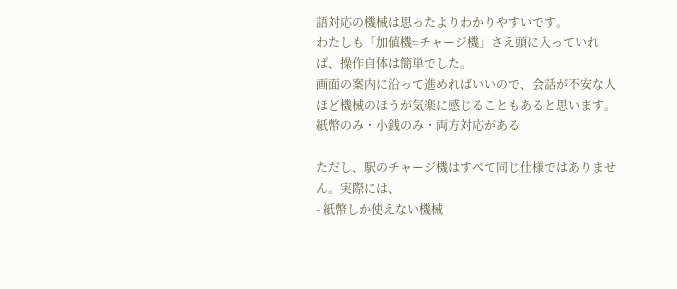語対応の機械は思ったよりわかりやすいです。
わたしも「加値機=チャージ機」さえ頭に入っていれば、操作自体は簡単でした。
画面の案内に沿って進めればいいので、会話が不安な人ほど機械のほうが気楽に感じることもあると思います。
紙幣のみ・小銭のみ・両方対応がある

ただし、駅のチャージ機はすべて同じ仕様ではありません。実際には、
- 紙幣しか使えない機械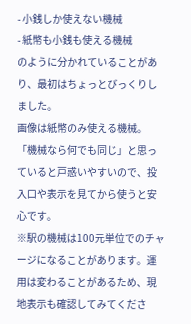- 小銭しか使えない機械
- 紙幣も小銭も使える機械
のように分かれていることがあり、最初はちょっとびっくりしました。
画像は紙幣のみ使える機械。
「機械なら何でも同じ」と思っていると戸惑いやすいので、投入口や表示を見てから使うと安心です。
※駅の機械は100元単位でのチャージになることがあります。運用は変わることがあるため、現地表示も確認してみてくださ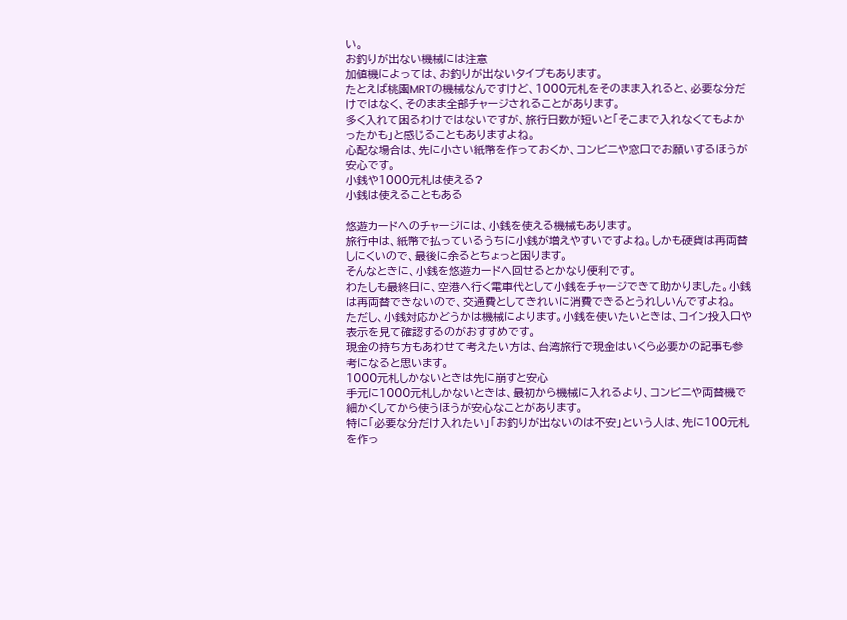い。
お釣りが出ない機械には注意
加値機によっては、お釣りが出ないタイプもあります。
たとえば桃園MRTの機械なんですけど、1000元札をそのまま入れると、必要な分だけではなく、そのまま全部チャージされることがあります。
多く入れて困るわけではないですが、旅行日数が短いと「そこまで入れなくてもよかったかも」と感じることもありますよね。
心配な場合は、先に小さい紙幣を作っておくか、コンビニや窓口でお願いするほうが安心です。
小銭や1000元札は使える?
小銭は使えることもある

悠遊カードへのチャージには、小銭を使える機械もあります。
旅行中は、紙幣で払っているうちに小銭が増えやすいですよね。しかも硬貨は再両替しにくいので、最後に余るとちょっと困ります。
そんなときに、小銭を悠遊カードへ回せるとかなり便利です。
わたしも最終日に、空港へ行く電車代として小銭をチャージできて助かりました。小銭は再両替できないので、交通費としてきれいに消費できるとうれしいんですよね。
ただし、小銭対応かどうかは機械によります。小銭を使いたいときは、コイン投入口や表示を見て確認するのがおすすめです。
現金の持ち方もあわせて考えたい方は、台湾旅行で現金はいくら必要かの記事も参考になると思います。
1000元札しかないときは先に崩すと安心
手元に1000元札しかないときは、最初から機械に入れるより、コンビニや両替機で細かくしてから使うほうが安心なことがあります。
特に「必要な分だけ入れたい」「お釣りが出ないのは不安」という人は、先に100元札を作っ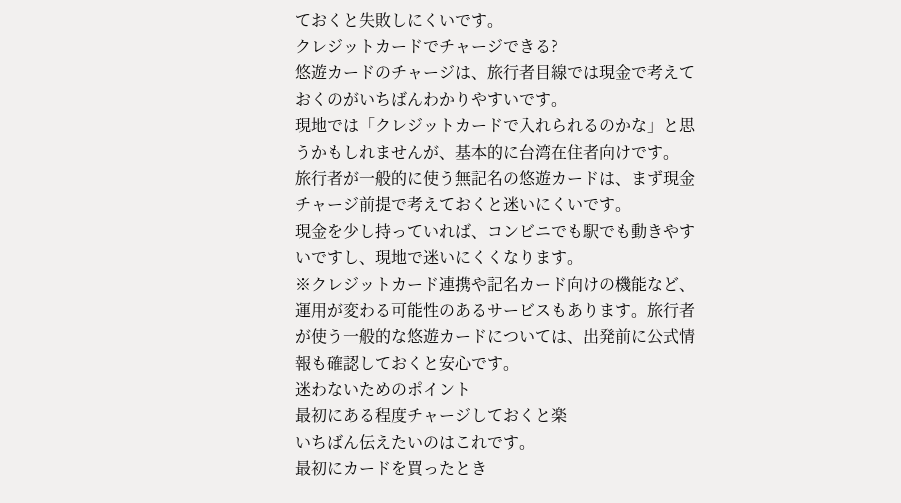ておくと失敗しにくいです。
クレジットカードでチャージできる?
悠遊カードのチャージは、旅行者目線では現金で考えておくのがいちばんわかりやすいです。
現地では「クレジットカードで入れられるのかな」と思うかもしれませんが、基本的に台湾在住者向けです。
旅行者が一般的に使う無記名の悠遊カードは、まず現金チャージ前提で考えておくと迷いにくいです。
現金を少し持っていれば、コンビニでも駅でも動きやすいですし、現地で迷いにくくなります。
※クレジットカード連携や記名カード向けの機能など、運用が変わる可能性のあるサービスもあります。旅行者が使う一般的な悠遊カードについては、出発前に公式情報も確認しておくと安心です。
迷わないためのポイント
最初にある程度チャージしておくと楽
いちばん伝えたいのはこれです。
最初にカードを買ったとき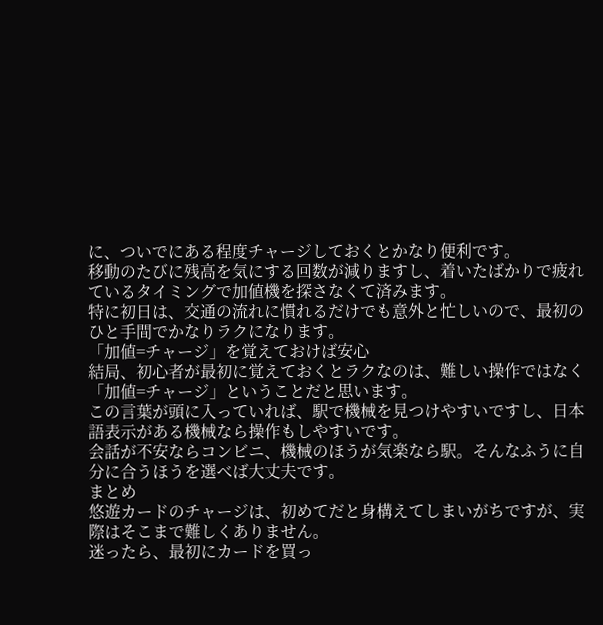に、ついでにある程度チャージしておくとかなり便利です。
移動のたびに残高を気にする回数が減りますし、着いたばかりで疲れているタイミングで加値機を探さなくて済みます。
特に初日は、交通の流れに慣れるだけでも意外と忙しいので、最初のひと手間でかなりラクになります。
「加値=チャージ」を覚えておけば安心
結局、初心者が最初に覚えておくとラクなのは、難しい操作ではなく「加値=チャージ」ということだと思います。
この言葉が頭に入っていれば、駅で機械を見つけやすいですし、日本語表示がある機械なら操作もしやすいです。
会話が不安ならコンビニ、機械のほうが気楽なら駅。そんなふうに自分に合うほうを選べば大丈夫です。
まとめ
悠遊カードのチャージは、初めてだと身構えてしまいがちですが、実際はそこまで難しくありません。
迷ったら、最初にカードを買っ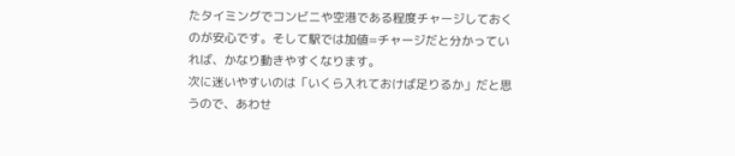たタイミングでコンビニや空港である程度チャージしておくのが安心です。そして駅では加値=チャージだと分かっていれば、かなり動きやすくなります。
次に迷いやすいのは「いくら入れておけば足りるか」だと思うので、あわせ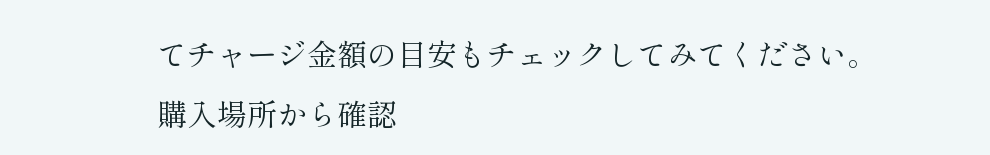てチャージ金額の目安もチェックしてみてください。
購入場所から確認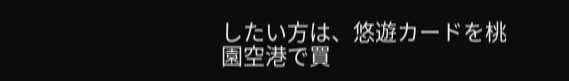したい方は、悠遊カードを桃園空港で買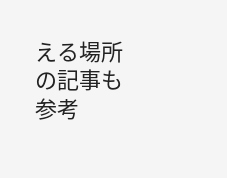える場所の記事も参考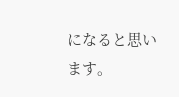になると思います。